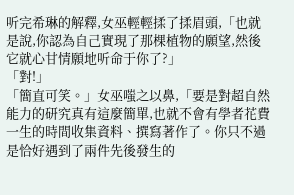听完希琳的解釋,女巫輕輕揉了揉眉頭,「也就是說,你認為自己實現了那棵植物的願望,然後它就心甘情願地听命于你了?」
「對!」
「簡直可笑。」女巫嗤之以鼻,「要是對超自然能力的研究真有這麼簡單,也就不會有學者花費一生的時間收集資料、撰寫著作了。你只不過是恰好遇到了兩件先後發生的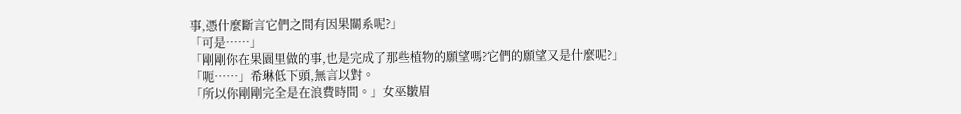事,憑什麼斷言它們之間有因果關系呢?」
「可是……」
「剛剛你在果園里做的事,也是完成了那些植物的願望嗎?它們的願望又是什麼呢?」
「呃……」希琳低下頭,無言以對。
「所以你剛剛完全是在浪費時間。」女巫皺眉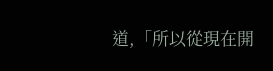道,「所以從現在開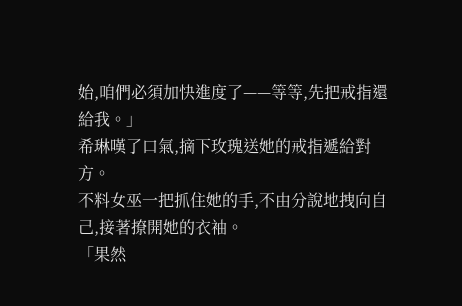始,咱們必須加快進度了——等等,先把戒指還給我。」
希琳嘆了口氣,摘下玫瑰送她的戒指遞給對方。
不料女巫一把抓住她的手,不由分說地拽向自己,接著撩開她的衣袖。
「果然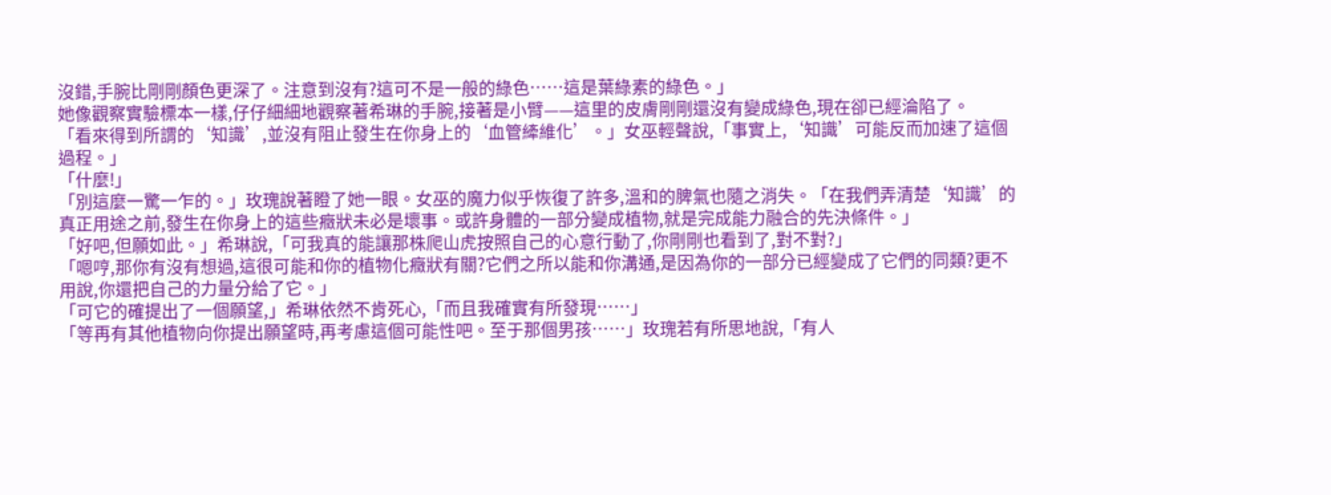沒錯,手腕比剛剛顏色更深了。注意到沒有?這可不是一般的綠色……這是葉綠素的綠色。」
她像觀察實驗標本一樣,仔仔細細地觀察著希琳的手腕,接著是小臂——這里的皮膚剛剛還沒有變成綠色,現在卻已經淪陷了。
「看來得到所謂的‘知識’,並沒有阻止發生在你身上的‘血管縴維化’。」女巫輕聲說,「事實上,‘知識’可能反而加速了這個過程。」
「什麼!」
「別這麼一驚一乍的。」玫瑰說著瞪了她一眼。女巫的魔力似乎恢復了許多,溫和的脾氣也隨之消失。「在我們弄清楚‘知識’的真正用途之前,發生在你身上的這些癥狀未必是壞事。或許身體的一部分變成植物,就是完成能力融合的先決條件。」
「好吧,但願如此。」希琳說,「可我真的能讓那株爬山虎按照自己的心意行動了,你剛剛也看到了,對不對?」
「嗯哼,那你有沒有想過,這很可能和你的植物化癥狀有關?它們之所以能和你溝通,是因為你的一部分已經變成了它們的同類?更不用說,你還把自己的力量分給了它。」
「可它的確提出了一個願望,」希琳依然不肯死心,「而且我確實有所發現……」
「等再有其他植物向你提出願望時,再考慮這個可能性吧。至于那個男孩……」玫瑰若有所思地說,「有人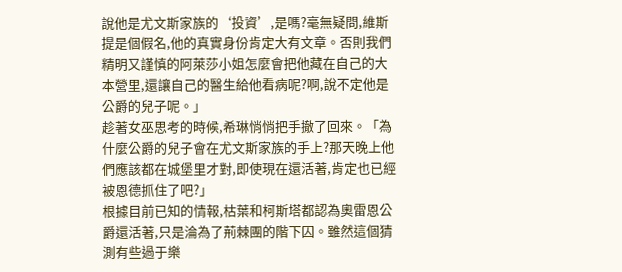說他是尤文斯家族的‘投資’,是嗎?毫無疑問,維斯提是個假名,他的真實身份肯定大有文章。否則我們精明又謹慎的阿萊莎小姐怎麼會把他藏在自己的大本營里,還讓自己的醫生給他看病呢?啊,說不定他是公爵的兒子呢。」
趁著女巫思考的時候,希琳悄悄把手撤了回來。「為什麼公爵的兒子會在尤文斯家族的手上?那天晚上他們應該都在城堡里才對,即使現在還活著,肯定也已經被恩德抓住了吧?」
根據目前已知的情報,枯葉和柯斯塔都認為奧雷恩公爵還活著,只是淪為了荊棘團的階下囚。雖然這個猜測有些過于樂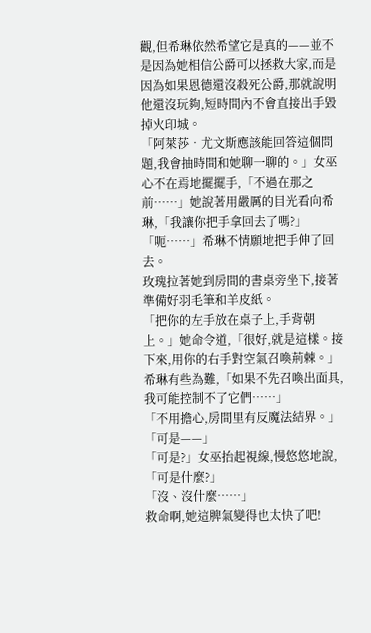觀,但希琳依然希望它是真的——並不是因為她相信公爵可以拯救大家,而是因為如果恩德還沒殺死公爵,那就說明他還沒玩夠,短時間內不會直接出手毀掉火印城。
「阿萊莎•尤文斯應該能回答這個問題,我會抽時間和她聊一聊的。」女巫心不在焉地擺擺手,「不過在那之前……」她說著用嚴厲的目光看向希琳,「我讓你把手拿回去了嗎?」
「呃……」希琳不情願地把手伸了回去。
玫瑰拉著她到房間的書桌旁坐下,接著準備好羽毛筆和羊皮紙。
「把你的左手放在桌子上,手背朝上。」她命令道,「很好,就是這樣。接下來,用你的右手對空氣召喚荊棘。」
希琳有些為難,「如果不先召喚出面具,我可能控制不了它們……」
「不用擔心,房間里有反魔法結界。」
「可是——」
「可是?」女巫抬起視線,慢悠悠地說,「可是什麼?」
「沒、沒什麼……」
救命啊,她這脾氣變得也太快了吧!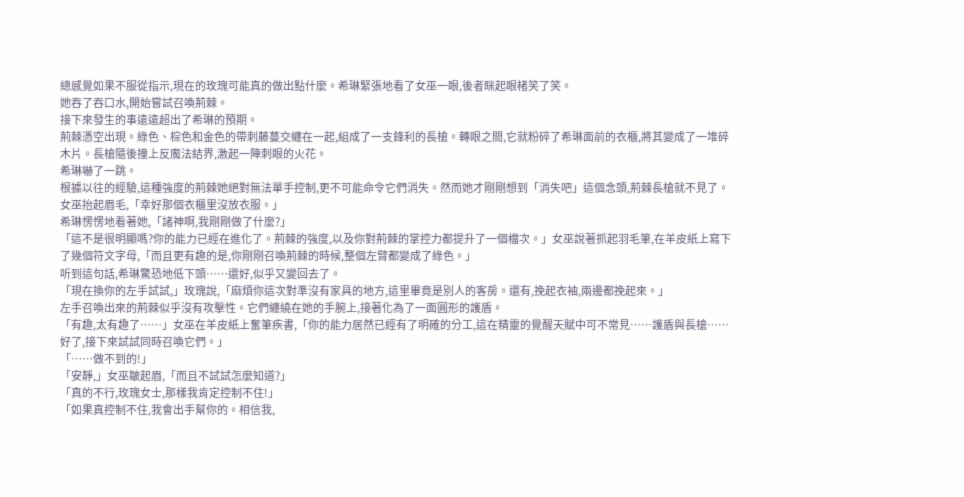總感覺如果不服從指示,現在的玫瑰可能真的做出點什麼。希琳緊張地看了女巫一眼,後者眯起眼楮笑了笑。
她吞了吞口水,開始嘗試召喚荊棘。
接下來發生的事遠遠超出了希琳的預期。
荊棘憑空出現。綠色、棕色和金色的帶刺藤蔓交纏在一起,組成了一支鋒利的長槍。轉眼之間,它就粉碎了希琳面前的衣櫃,將其變成了一堆碎木片。長槍隨後撞上反魔法結界,激起一陣刺眼的火花。
希琳嚇了一跳。
根據以往的經驗,這種強度的荊棘她絕對無法單手控制,更不可能命令它們消失。然而她才剛剛想到「消失吧」這個念頭,荊棘長槍就不見了。
女巫抬起眉毛,「幸好那個衣櫃里沒放衣服。」
希琳愣愣地看著她,「諸神啊,我剛剛做了什麼?」
「這不是很明顯嗎?你的能力已經在進化了。荊棘的強度,以及你對荊棘的掌控力都提升了一個檔次。」女巫說著抓起羽毛筆,在羊皮紙上寫下了幾個符文字母,「而且更有趣的是,你剛剛召喚荊棘的時候,整個左臂都變成了綠色。」
听到這句話,希琳驚恐地低下頭……還好,似乎又變回去了。
「現在換你的左手試試,」玫瑰說,「麻煩你這次對準沒有家具的地方,這里畢竟是別人的客房。還有,挽起衣袖,兩邊都挽起來。」
左手召喚出來的荊棘似乎沒有攻擊性。它們纏繞在她的手腕上,接著化為了一面圓形的護盾。
「有趣,太有趣了……」女巫在羊皮紙上奮筆疾書,「你的能力居然已經有了明確的分工,這在精靈的覺醒天賦中可不常見……護盾與長槍……好了,接下來試試同時召喚它們。」
「……做不到的!」
「安靜,」女巫皺起眉,「而且不試試怎麼知道?」
「真的不行,玫瑰女士,那樣我肯定控制不住!」
「如果真控制不住,我會出手幫你的。相信我,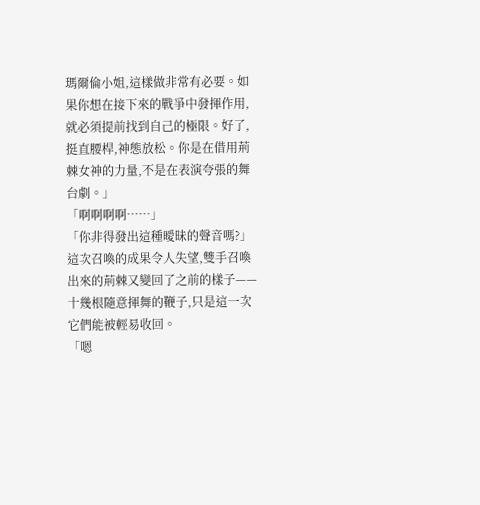瑪爾倫小姐,這樣做非常有必要。如果你想在接下來的戰爭中發揮作用,就必須提前找到自己的極限。好了,挺直腰桿,神態放松。你是在借用荊棘女神的力量,不是在表演夸張的舞台劇。」
「啊啊啊啊……」
「你非得發出這種曖昧的聲音嗎?」
這次召喚的成果令人失望,雙手召喚出來的荊棘又變回了之前的樣子——十幾根隨意揮舞的鞭子,只是這一次它們能被輕易收回。
「嗯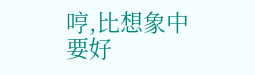哼,比想象中要好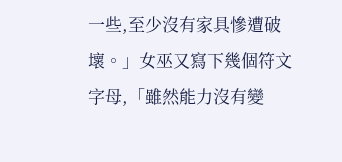一些,至少沒有家具慘遭破壞。」女巫又寫下幾個符文字母,「雖然能力沒有變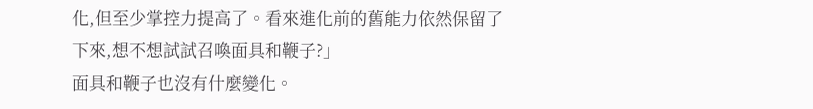化,但至少掌控力提高了。看來進化前的舊能力依然保留了下來,想不想試試召喚面具和鞭子?」
面具和鞭子也沒有什麼變化。